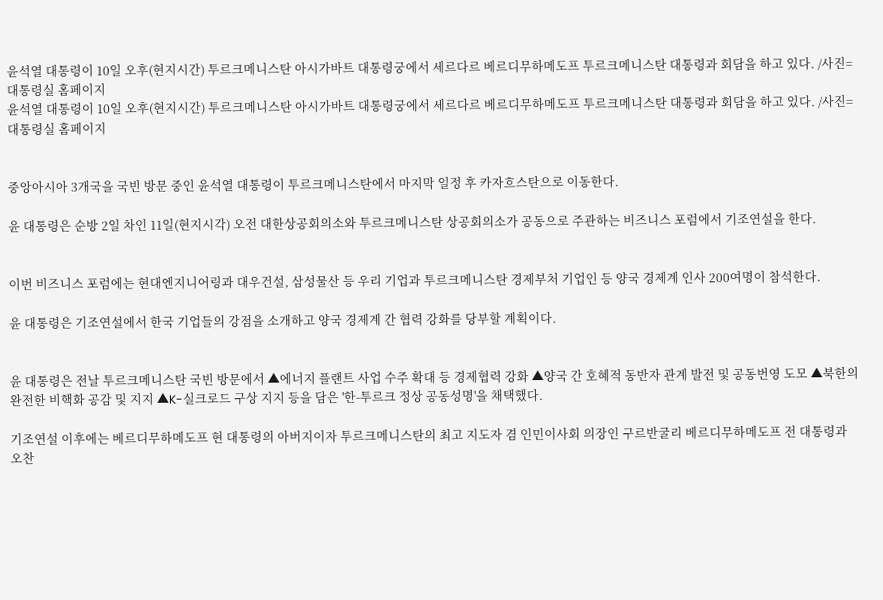윤석열 대통령이 10일 오후(현지시간) 투르크메니스탄 아시가바트 대통령궁에서 세르다르 베르디무하메도프 투르크메니스탄 대통령과 회담을 하고 있다. /사진=대통령실 홈페이지
윤석열 대통령이 10일 오후(현지시간) 투르크메니스탄 아시가바트 대통령궁에서 세르다르 베르디무하메도프 투르크메니스탄 대통령과 회담을 하고 있다. /사진=대통령실 홈페이지


중앙아시아 3개국을 국빈 방문 중인 윤석열 대통령이 투르크메니스탄에서 마지막 일정 후 카자흐스탄으로 이동한다.

윤 대통령은 순방 2일 차인 11일(현지시각) 오전 대한상공회의소와 투르크메니스탄 상공회의소가 공동으로 주관하는 비즈니스 포럼에서 기조연설을 한다.


이번 비즈니스 포럼에는 현대엔지니어링과 대우건설, 삼성물산 등 우리 기업과 투르크메니스탄 경제부처 기업인 등 양국 경제계 인사 200여명이 참석한다.

윤 대통령은 기조연설에서 한국 기업들의 강점을 소개하고 양국 경제계 간 협력 강화를 당부할 계획이다.


윤 대통령은 전날 투르크메니스탄 국빈 방문에서 ▲에너지 플랜트 사업 수주 확대 등 경제협력 강화 ▲양국 간 호혜적 동반자 관계 발전 및 공동번영 도모 ▲북한의 완전한 비핵화 공감 및 지지 ▲K-실크로드 구상 지지 등을 담은 '한-투르크 정상 공동성명'을 채택했다.

기조연설 이후에는 베르디무하메도프 현 대통령의 아버지이자 투르크메니스탄의 최고 지도자 겸 인민이사회 의장인 구르반굴리 베르디무하메도프 전 대통령과 오찬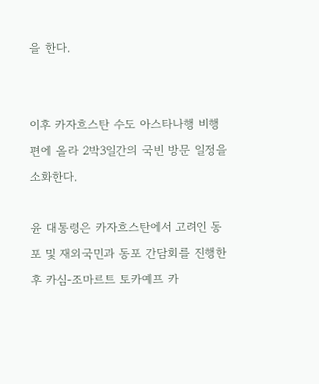을 한다.


이후 카자흐스탄 수도 아스타나행 비행편에 올라 2박3일간의 국빈 방문 일정을 소화한다.

윤 대통령은 카자흐스탄에서 고려인 동포 및 재외국민과 동포 간담회를 진행한 후 카심-조마르트 토카예프 카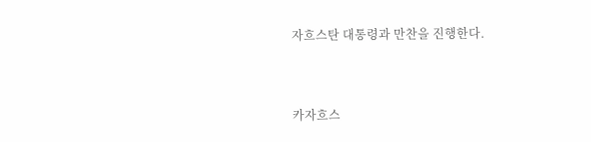자흐스탄 대통령과 만찬을 진행한다.


카자흐스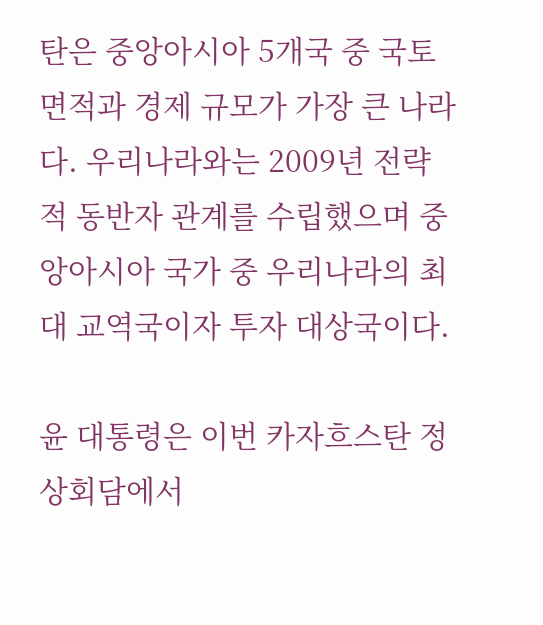탄은 중앙아시아 5개국 중 국토 면적과 경제 규모가 가장 큰 나라다. 우리나라와는 2009년 전략적 동반자 관계를 수립했으며 중앙아시아 국가 중 우리나라의 최대 교역국이자 투자 대상국이다.

윤 대통령은 이번 카자흐스탄 정상회담에서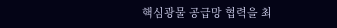핵심광물 공급망 협력을 최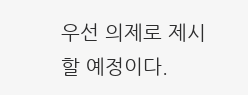우선 의제로 제시할 예정이다.